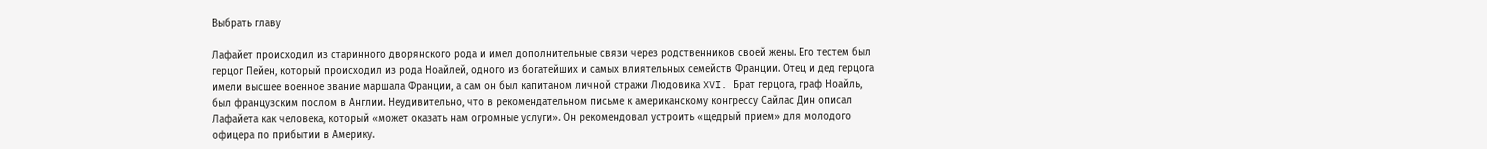Выбрать главу

Лафайет происходил из старинного дворянского рода и имел дополнительные связи через родственников своей жены. Его тестем был герцог Пейен, который происходил из рода Ноайлей, одного из богатейших и самых влиятельных семейств Франции. Отец и дед герцога имели высшее военное звание маршала Франции, а сам он был капитаном личной стражи Людовика XVI. Брат герцога, граф Ноайль, был французским послом в Англии. Неудивительно, что в рекомендательном письме к американскому конгрессу Сайлас Дин описал Лафайета как человека, который «может оказать нам огромные услуги». Он рекомендовал устроить «щедрый прием» для молодого офицера по прибытии в Америку.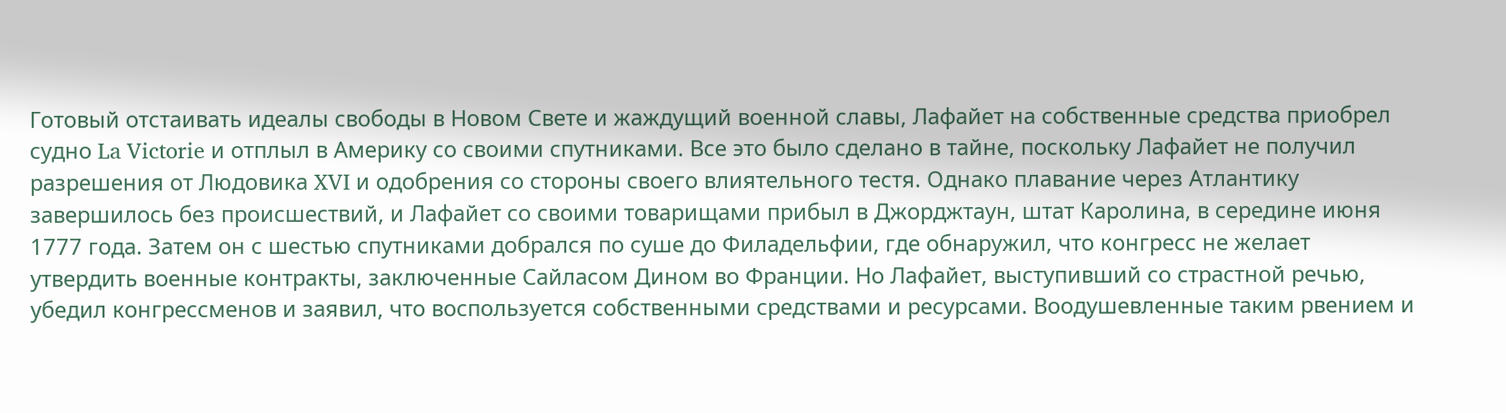Готовый отстаивать идеалы свободы в Новом Свете и жаждущий военной славы, Лафайет на собственные средства приобрел судно La Victorie и отплыл в Америку со своими спутниками. Все это было сделано в тайне, поскольку Лафайет не получил разрешения от Людовика XVI и одобрения со стороны своего влиятельного тестя. Однако плавание через Атлантику завершилось без происшествий, и Лафайет со своими товарищами прибыл в Джорджтаун, штат Каролина, в середине июня 1777 года. Затем он с шестью спутниками добрался по суше до Филадельфии, где обнаружил, что конгресс не желает утвердить военные контракты, заключенные Сайласом Дином во Франции. Но Лафайет, выступивший со страстной речью, убедил конгрессменов и заявил, что воспользуется собственными средствами и ресурсами. Воодушевленные таким рвением и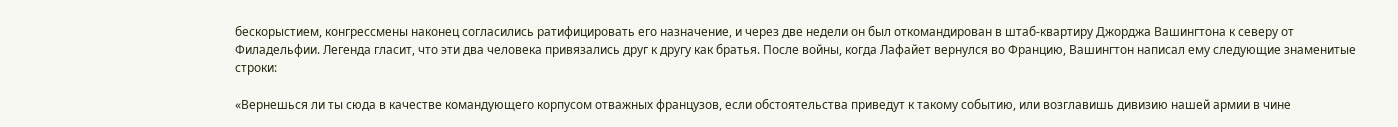бескорыстием, конгрессмены наконец согласились ратифицировать его назначение, и через две недели он был откомандирован в штаб-квартиру Джорджа Вашингтона к северу от Филадельфии. Легенда гласит, что эти два человека привязались друг к другу как братья. После войны, когда Лафайет вернулся во Францию, Вашингтон написал ему следующие знаменитые строки:

«Вернешься ли ты сюда в качестве командующего корпусом отважных французов, если обстоятельства приведут к такому событию, или возглавишь дивизию нашей армии в чине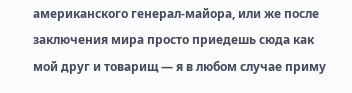американского генерал-майора, или же после заключения мира просто приедешь сюда как мой друг и товарищ — я в любом случае приму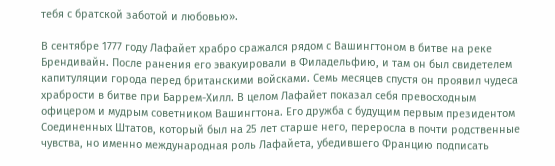тебя с братской заботой и любовью».

В сентябре 1777 году Лафайет храбро сражался рядом с Вашингтоном в битве на реке Брендивайн. После ранения его эвакуировали в Филадельфию, и там он был свидетелем капитуляции города перед британскими войсками. Семь месяцев спустя он проявил чудеса храбрости в битве при Баррем-Хилл. В целом Лафайет показал себя превосходным офицером и мудрым советником Вашингтона. Его дружба с будущим первым президентом Соединенных Штатов, который был на 25 лет старше него, переросла в почти родственные чувства, но именно международная роль Лафайета, убедившего Францию подписать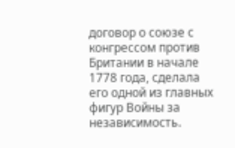договор о союзе с конгрессом против Британии в начале 1778 года, сделала его одной из главных фигур Войны за независимость.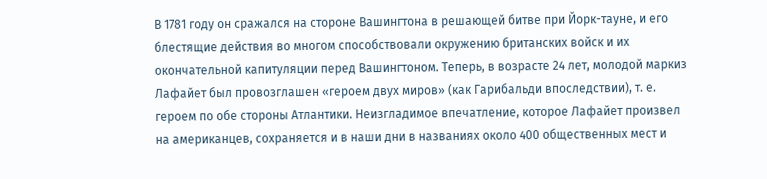В 1781 году он сражался на стороне Вашингтона в решающей битве при Йорк-тауне, и его блестящие действия во многом способствовали окружению британских войск и их окончательной капитуляции перед Вашингтоном. Теперь, в возрасте 24 лет, молодой маркиз Лафайет был провозглашен «героем двух миров» (как Гарибальди впоследствии), т. е. героем по обе стороны Атлантики. Неизгладимое впечатление, которое Лафайет произвел на американцев, сохраняется и в наши дни в названиях около 400 общественных мест и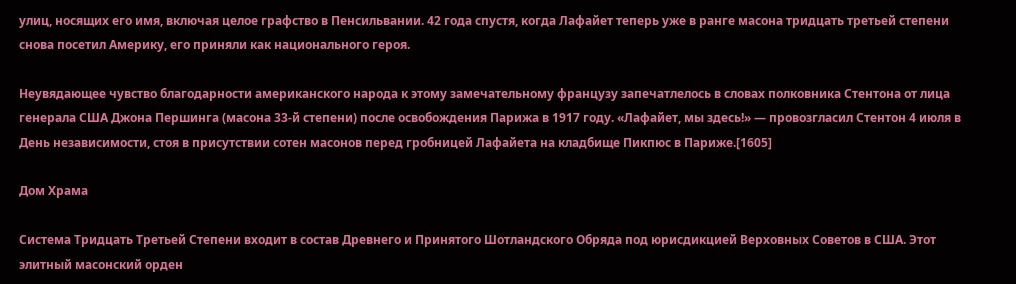улиц, носящих его имя, включая целое графство в Пенсильвании. 42 года спустя, когда Лафайет теперь уже в ранге масона тридцать третьей степени снова посетил Америку, его приняли как национального героя.

Неувядающее чувство благодарности американского народа к этому замечательному французу запечатлелось в словах полковника Стентона от лица генерала США Джона Першинга (масона 33-й степени) после освобождения Парижа в 1917 году. «Лафайет, мы здесь!» — провозгласил Стентон 4 июля в День независимости, стоя в присутствии сотен масонов перед гробницей Лафайета на кладбище Пикпюс в Париже.[1605]

Дом Храма

Система Тридцать Третьей Степени входит в состав Древнего и Принятого Шотландского Обряда под юрисдикцией Верховных Советов в США. Этот элитный масонский орден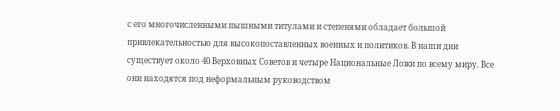с его многочисленными пышными титулами и степенями обладает большой привлекательностью для высокопоставленных военных и политиков. В наши дни существует около 40 Верховных Советов и четыре Национальные Ложи по всему миру. Все они находятся под неформальным руководством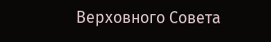Верховного Совета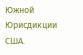Южной Юрисдикции США.